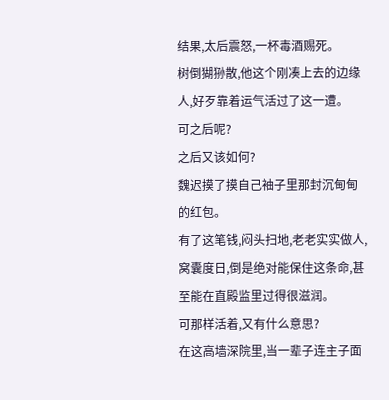结果,太后震怒,一杯毒酒赐死。
树倒猢狲散,他这个刚凑上去的边缘人,好歹靠着运气活过了这一遭。
可之后呢?
之后又该如何?
魏迟摸了摸自己袖子里那封沉甸甸的红包。
有了这笔钱,闷头扫地,老老实实做人,窝囊度日,倒是绝对能保住这条命,甚至能在直殿监里过得很滋润。
可那样活着,又有什么意思?
在这高墙深院里,当一辈子连主子面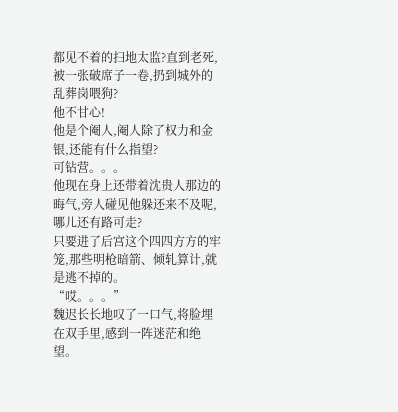都见不着的扫地太监?直到老死,被一张破席子一卷,扔到城外的乱葬岗喂狗?
他不甘心!
他是个阉人,阉人除了权力和金银,还能有什么指望?
可钻营。。。
他现在身上还带着沈贵人那边的晦气,旁人碰见他躲还来不及呢,哪儿还有路可走?
只要进了后宫这个四四方方的牢笼,那些明枪暗箭、倾轧算计,就是逃不掉的。
“哎。。。”
魏迟长长地叹了一口气,将脸埋在双手里,感到一阵迷茫和绝望。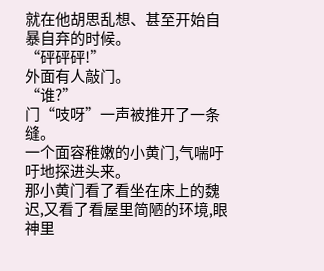就在他胡思乱想、甚至开始自暴自弃的时候。
“砰砰砰!”
外面有人敲门。
“谁?”
门“吱呀”一声被推开了一条缝。
一个面容稚嫩的小黄门,气喘吁吁地探进头来。
那小黄门看了看坐在床上的魏迟,又看了看屋里简陋的环境,眼神里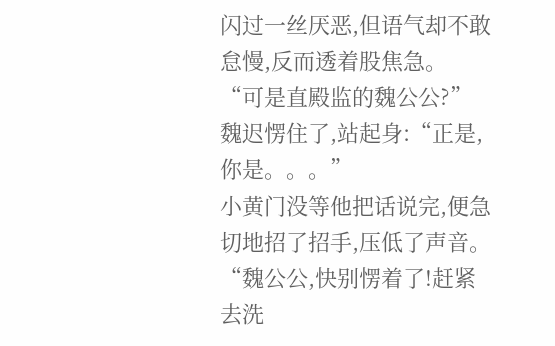闪过一丝厌恶,但语气却不敢怠慢,反而透着股焦急。
“可是直殿监的魏公公?”
魏迟愣住了,站起身:“正是,你是。。。”
小黄门没等他把话说完,便急切地招了招手,压低了声音。
“魏公公,快别愣着了!赶紧去洗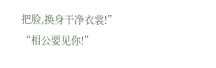把脸,换身干净衣裳!”
“相公要见你!”